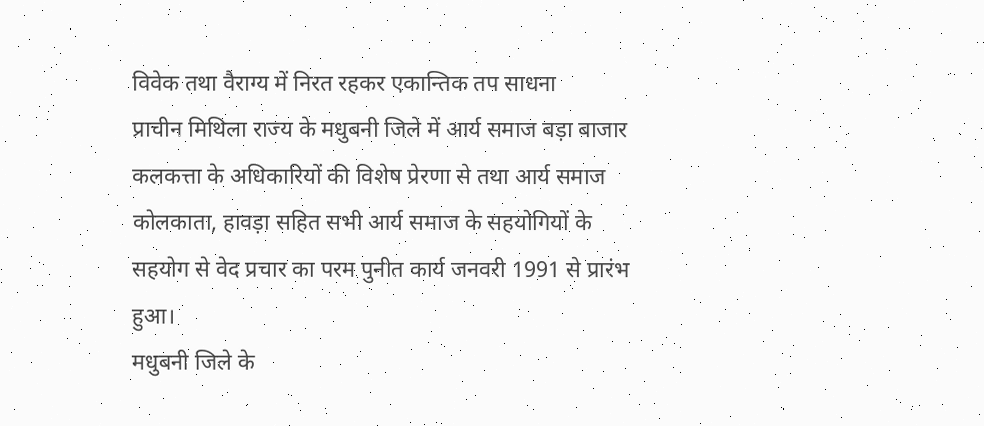विवेक तथा वैराग्य में निरत रहकर एकान्तिक तप साधना
प्राचीन मिथिला राज्य के मधुबनी जिले में आर्य समाज बड़ा बाजार कलकत्ता के अधिकारियों की विशेष प्रेरणा से तथा आर्य समाज कोलकाता, हावड़ा सहित सभी आर्य समाज के सहयोगियों के सहयोग से वेद प्रचार का परम पुनीत कार्य जनवरी 1991 से प्रारंभ हुआ।
मधुबनी जिले के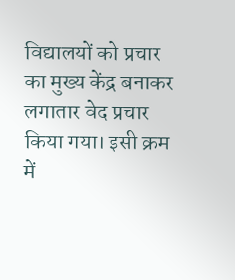विद्यालयों को प्रचार का मुख्य केंद्र बनाकर लगातार वेद प्रचार किया गया। इसी क्रम में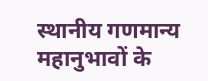स्थानीय गणमान्य महानुभावों के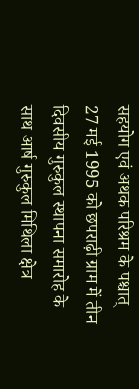सहयोग एवं अथक परिश्रम के पश्चात् 27 मई 1995 को छपराढ़ी ग्राम में तीन दिवसीय गुरुकुल स्थापना समारोह के साथ आर्ष गुरुकुल मिथिला क्षेत्र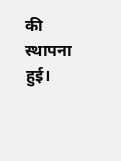की स्थापना हुई।